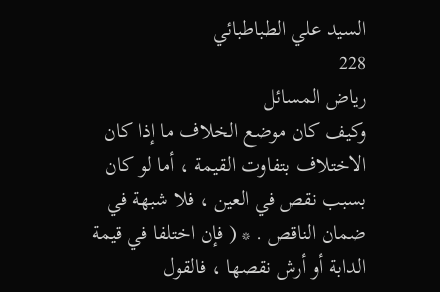السيد علي الطباطبائي
228
رياض المسائل
وكيف كان موضع الخلاف ما إذا كان الاختلاف بتفاوت القيمة ، أما لو كان بسبب نقص في العين ، فلا شبهة في ضمان الناقص . * ( فإن اختلفا في قيمة الدابة أو أرش نقصها ، فالقول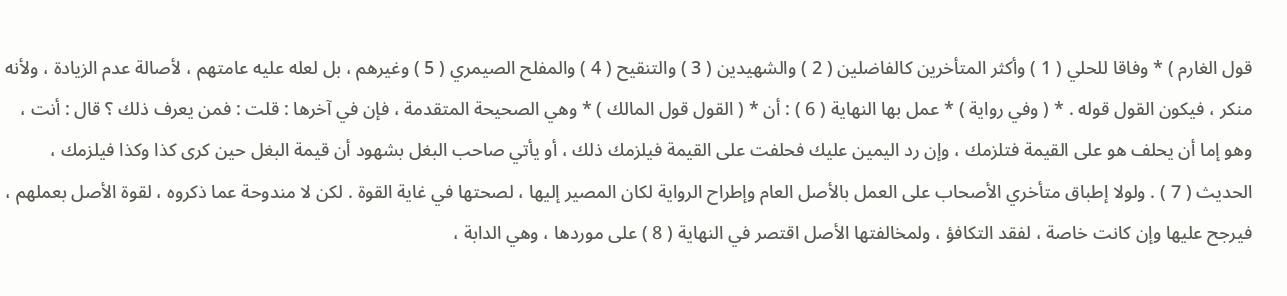قول الغارم ) * وفاقا للحلي ( 1 ) وأكثر المتأخرين كالفاضلين ( 2 ) والشهيدين ( 3 ) والتنقيح ( 4 ) والمفلح الصيمري ( 5 ) وغيرهم ، بل لعله عليه عامتهم ، لأصالة عدم الزيادة ، ولأنه منكر ، فيكون القول قوله . * ( وفي رواية ) * عمل بها النهاية ( 6 ) : أن * ( القول قول المالك ) * وهي الصحيحة المتقدمة ، فإن في آخرها : قلت : فمن يعرف ذلك ؟ قال : أنت ، وهو إما أن يحلف هو على القيمة فتلزمك ، وإن رد اليمين عليك فحلفت على القيمة فيلزمك ذلك ، أو يأتي صاحب البغل بشهود أن قيمة البغل حين كرى كذا وكذا فيلزمك ، الحديث ( 7 ) . ولولا إطباق متأخري الأصحاب على العمل بالأصل العام وإطراح الرواية لكان المصير إليها ، لصحتها في غاية القوة . لكن لا مندوحة عما ذكروه ، لقوة الأصل بعملهم ، فيرجح عليها وإن كانت خاصة ، لفقد التكافؤ ، ولمخالفتها الأصل اقتصر في النهاية ( 8 ) على موردها ، وهي الدابة ،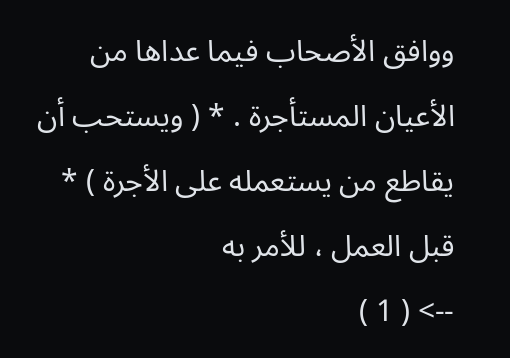ووافق الأصحاب فيما عداها من الأعيان المستأجرة . * ( ويستحب أن يقاطع من يستعمله على الأجرة ) * قبل العمل ، للأمر به
--> ( 1 )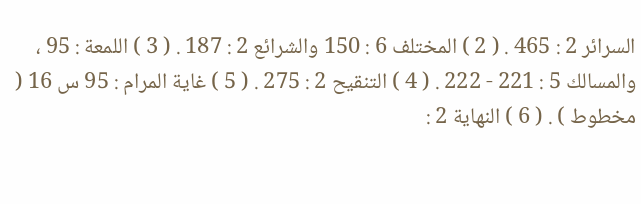السرائر 2 : 465 . ( 2 ) المختلف 6 : 150 والشرائع 2 : 187 . ( 3 ) اللمعة : 95 ، والمسالك 5 : 221 - 222 . ( 4 ) التنقيح 2 : 275 . ( 5 ) غاية المرام : 95 س 16 ( مخطوط ) . ( 6 ) النهاية 2 :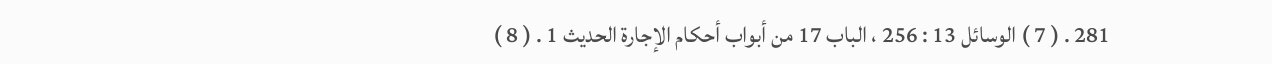281 . ( 7 ) الوسائل 13 : 256 ، الباب 17 من أبواب أحكام الإجارة الحديث 1 . ( 8 )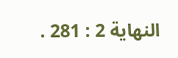النهاية 2 : 281 .